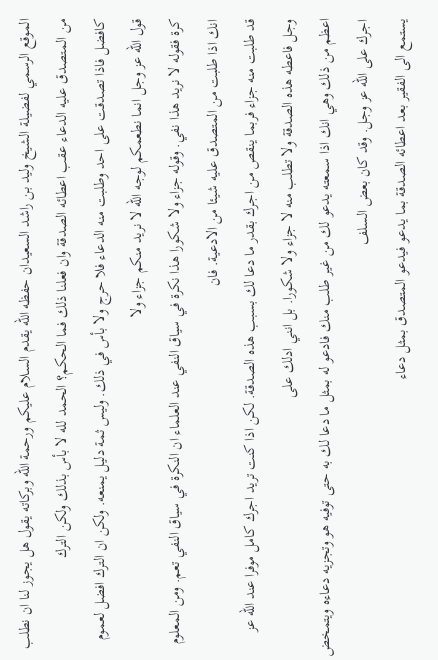الموقع الرسمي لفضيلة الشيخ وليد بن راشد السعيدان حفظه الله يقدم السلام عليكم ورحمة الله وبركاته يقول هل يجوز لنا ان نطلب من المتصدق عليه الدعاء عقب اعطائه الصدقة وان فعلنا ذلك فما الحكم؟ الحمد لله لا بأس بذلك ولكن الترك
كافضل فاذا تصدقت على احد وطلبت منه الدعاء فلا حرج ولا بأس في ذلك. وليس ثمة دليل يمنعه. ولكن ان الترك افضل لعموم قول الله عز وجل انما نطعمكم لوجه الله لا نريد منكم جزاء ولا
كرة فقوله لا نريد هذا نفي. وقوله جزاء ولا شكورا هذا نكرة في سياق النفي عند العلماء ان النكرة في سياق النفي تعم. ومن المعلوم انك اذا طلبت من المتصدق عليه شيئا من الادعية. فان
قد طلبت منه جزاء فربما ينقص من اجرك بقدر ما دعا لك بسبب هذه الصدقة. لكن اذا كنت تريد اجرك كامل موفرا عند الله عز وجل فاعطه هذه الصدقة ولا تطلب منه لا جزاء ولا شكورا. بل انني ادلك على
اعظم من ذلك وهي انك اذا سمعته يدعو لك من غير طلب منك فادعو له بمثل ما دعا لك به حتى توفيه هو وتجزيه دعاءه ويتمخض اجرك على الله عز وجل. وقد كان بعض السلف
يستمع الى الفقير بعد اعطائه الصدقة بما يدعو فيدعو المتصدق بمثل دعاء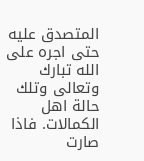المتصدق عليه حتى اجره على الله تبارك وتعالى وتلك حالة اهل الكمالات. فاذا صارت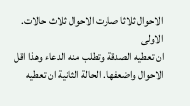الاحوال ثلاثا صارت الاحوال ثلاث حالات. الاولى
ان تعطيه الصدقة وتطلب منه الدعاء وهذا اقل الاحوال واضعفها. الحالة الثانية ان تعطيه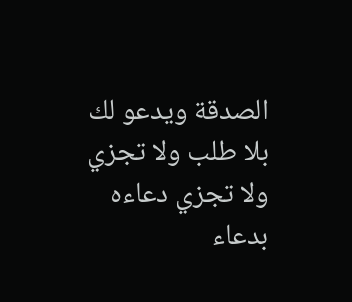الصدقة ويدعو لك بلا طلب ولا تجزي ولا تجزي دعاءه بدعاء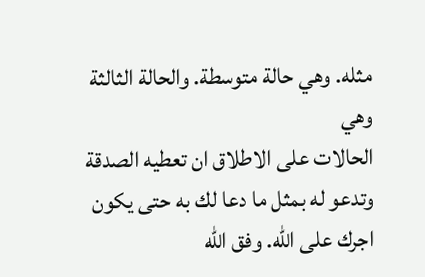مثله. وهي حالة متوسطة. والحالة الثالثة وهي
الحالات على الاطلاق ان تعطيه الصدقة وتدعو له بمثل ما دعا لك به حتى يكون اجرك على الله. وفق الله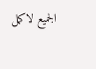الجميع لاكمل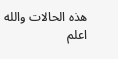هذه الحالات والله اعلم